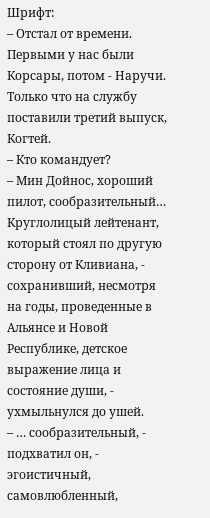Шрифт:
– Отстал от времени. Первыми у нас были Корсары, потом - Наручи. Только что на службу поставили третий выпуск, Когтей.
– Кто командует?
– Мин Дойнос, хороший пилот, сообразительный…
Круглолицый лейтенант, который стоял по другую сторону от Кливиана, - сохранивший, несмотря на годы, проведенные в Альянсе и Новой Республике, детское выражение лица и состояние души, - ухмыльнулся до ушей.
– … сообразительный, - подхватил он, - эгоистичный, самовлюбленный,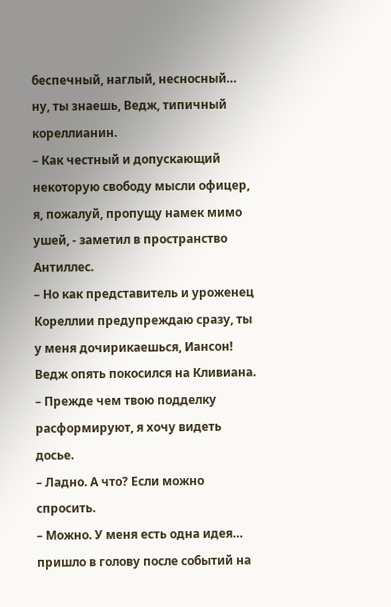беспечный, наглый, несносный… ну, ты знаешь, Ведж, типичный кореллианин.
– Как честный и допускающий некоторую свободу мысли офицер, я, пожалуй, пропущу намек мимо ушей, - заметил в пространство Антиллес.
– Но как представитель и уроженец Кореллии предупреждаю сразу, ты у меня дочирикаешься, Иансон!
Ведж опять покосился на Кливиана.
– Прежде чем твою подделку расформируют, я хочу видеть досье.
– Ладно. А что? Если можно спросить.
– Можно. У меня есть одна идея… пришло в голову после событий на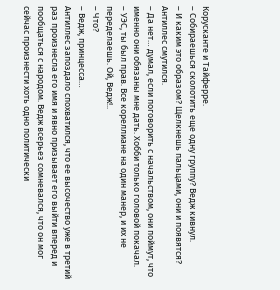Корусканте и Тайферре.
– Собираешься сколотить еще одну группу? Ведж кивнул.
– И каким это образом? Щелкнешь пальцами, они и появятся?
Антиллес смутился.
– Да нет… думал, если поговорить с начальством, они поймут, что именно они обязаны мне дать. Хобби только головой покачал.
– УЭС, ты был прав. Все кореллиане на один манер, и их не переделаешь. Ой, Ведж!..
– Что?
– Ведж, принцесса…
Антиллес запоздало спохватился, что ее высочество уже в третий раз произнесла его имя и явно призывает его выйти вперед и пообщаться с народом. Ведж всерьез сомневался, что он мог сейчас произнести хоть одно политически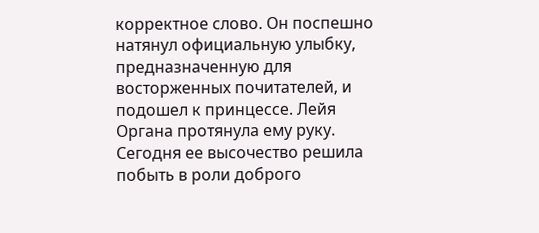корректное слово. Он поспешно натянул официальную улыбку, предназначенную для восторженных почитателей, и подошел к принцессе. Лейя Органа протянула ему руку.
Сегодня ее высочество решила побыть в роли доброго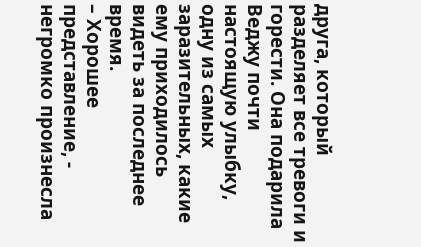друга, который разделяет все тревоги и горести. Она подарила Веджу почти настоящую улыбку, одну из самых заразительных, какие ему приходилось видеть за последнее время.
– Хорошее представление, - негромко произнесла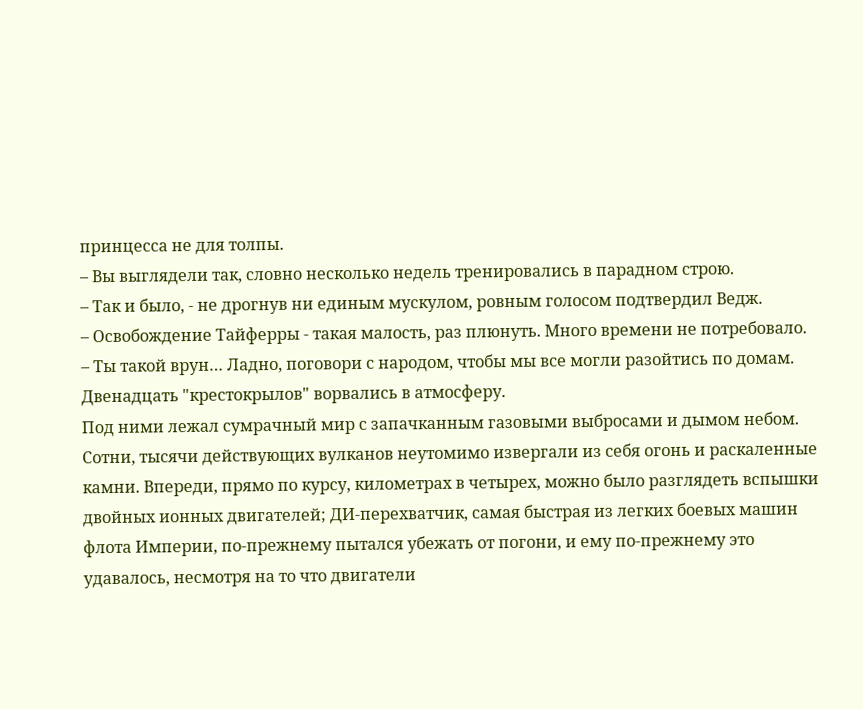принцесса не для толпы.
– Вы выглядели так, словно несколько недель тренировались в парадном строю.
– Так и было, - не дрогнув ни единым мускулом, ровным голосом подтвердил Ведж.
– Освобождение Тайферры - такая малость, раз плюнуть. Много времени не потребовало.
– Ты такой врун… Ладно, поговори с народом, чтобы мы все могли разойтись по домам.
Двенадцать "крестокрылов" ворвались в атмосферу.
Под ними лежал сумрачный мир с запачканным газовыми выбросами и дымом небом. Сотни, тысячи действующих вулканов неутомимо извергали из себя огонь и раскаленные камни. Впереди, прямо по курсу, километрах в четырех, можно было разглядеть вспышки двойных ионных двигателей; ДИ-перехватчик, самая быстрая из легких боевых машин флота Империи, по-прежнему пытался убежать от погони, и ему по-прежнему это удавалось, несмотря на то что двигатели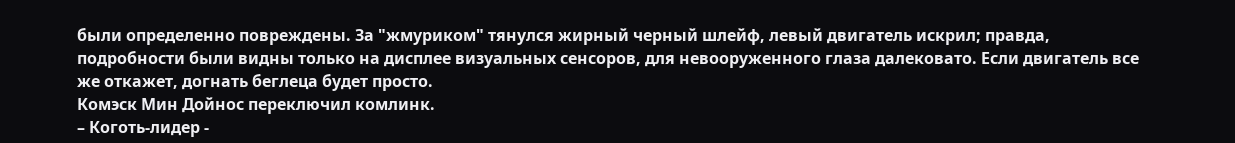были определенно повреждены. За "жмуриком" тянулся жирный черный шлейф, левый двигатель искрил; правда, подробности были видны только на дисплее визуальных сенсоров, для невооруженного глаза далековато. Если двигатель все же откажет, догнать беглеца будет просто.
Комэск Мин Дойнос переключил комлинк.
– Коготь-лидер -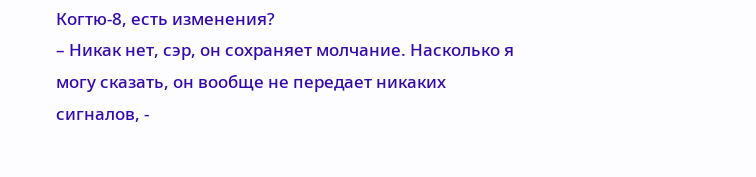Когтю-8, есть изменения?
– Никак нет, сэр, он сохраняет молчание. Насколько я могу сказать, он вообще не передает никаких сигналов, -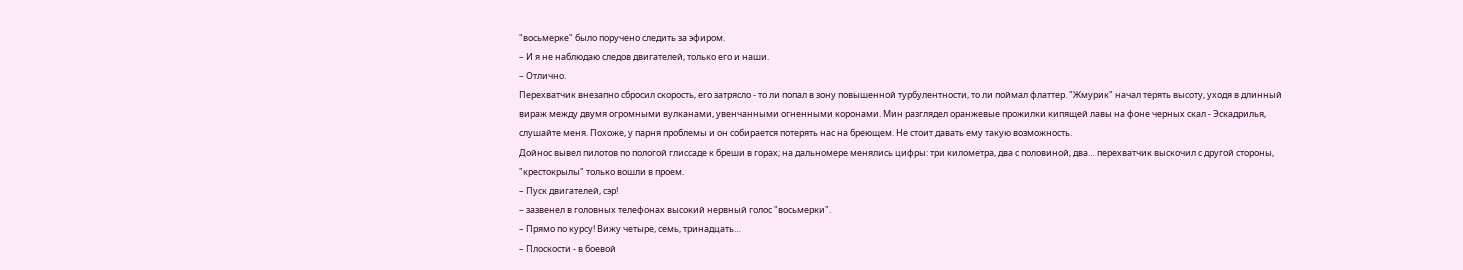"восьмерке" было поручено следить за эфиром.
– И я не наблюдаю следов двигателей, только его и наши.
– Отлично.
Перехватчик внезапно сбросил скорость, его затрясло - то ли попал в зону повышенной турбулентности, то ли поймал флаттер. "Жмурик" начал терять высоту, уходя в длинный вираж между двумя огромными вулканами, увенчанными огненными коронами. Мин разглядел оранжевые прожилки кипящей лавы на фоне черных скал - Эскадрилья, слушайте меня. Похоже, у парня проблемы и он собирается потерять нас на бреющем. Не стоит давать ему такую возможность.
Дойнос вывел пилотов по пологой глиссаде к бреши в горах; на дальномере менялись цифры: три километра, два с половиной, два… перехватчик выскочил с другой стороны, "крестокрылы" только вошли в проем.
– Пуск двигателей, сэр!
– зазвенел в головных телефонах высокий нервный голос "восьмерки".
– Прямо по курсу! Вижу четыре, семь, тринадцать…
– Плоскости - в боевой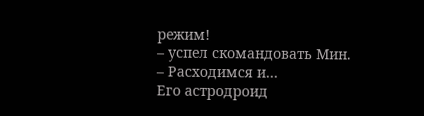режим!
– успел скомандовать Мин.
– Расходимся и…
Его астродроид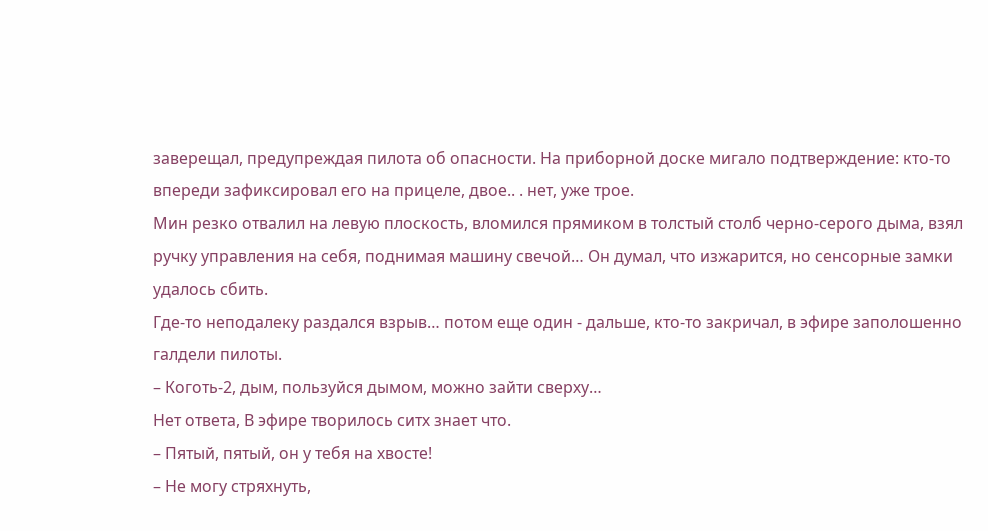заверещал, предупреждая пилота об опасности. На приборной доске мигало подтверждение: кто-то впереди зафиксировал его на прицеле, двое.. . нет, уже трое.
Мин резко отвалил на левую плоскость, вломился прямиком в толстый столб черно-серого дыма, взял ручку управления на себя, поднимая машину свечой… Он думал, что изжарится, но сенсорные замки удалось сбить.
Где-то неподалеку раздался взрыв… потом еще один - дальше, кто-то закричал, в эфире заполошенно галдели пилоты.
– Коготь-2, дым, пользуйся дымом, можно зайти сверху…
Нет ответа, В эфире творилось ситх знает что.
– Пятый, пятый, он у тебя на хвосте!
– Не могу стряхнуть,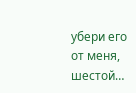убери его от меня, шестой…